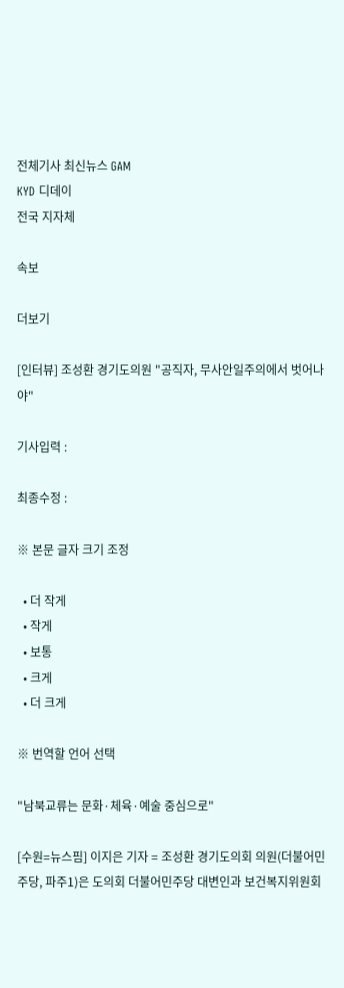전체기사 최신뉴스 GAM
KYD 디데이
전국 지자체

속보

더보기

[인터뷰] 조성환 경기도의원 "공직자, 무사안일주의에서 벗어나야"

기사입력 :

최종수정 :

※ 본문 글자 크기 조정

  • 더 작게
  • 작게
  • 보통
  • 크게
  • 더 크게

※ 번역할 언어 선택

"남북교류는 문화·체육·예술 중심으로"

[수원=뉴스핌] 이지은 기자 = 조성환 경기도의회 의원(더불어민주당, 파주1)은 도의회 더불어민주당 대변인과 보건복지위원회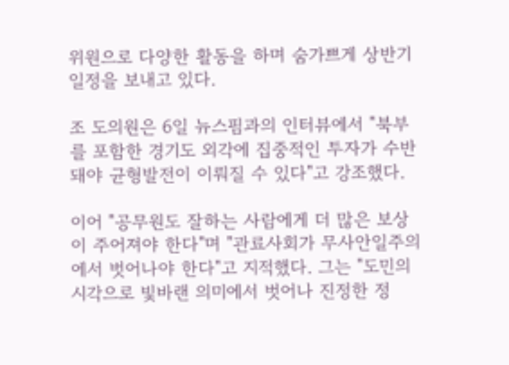위원으로 다양한 활동을 하며 숨가쁘게 상반기 일정을 보내고 있다.

조 도의원은 6일 뉴스핌과의 인터뷰에서 "북부를 포함한 경기도 외각에 집중적인 투자가 수반돼야 균형발전이 이뤄질 수 있다"고 강조했다.

이어 "공무원도 잘하는 사람에게 더 많은 보상이 주어져야 한다"며 "관료사회가 무사안일주의에서 벗어나야 한다"고 지적했다. 그는 "도민의 시각으로 빛바랜 의미에서 벗어나 진정한 정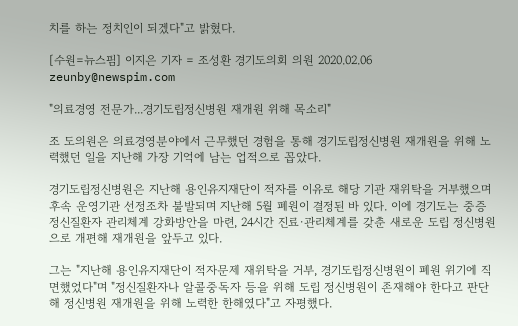치를 하는 정치인이 되겠다"고 밝혔다.

[수원=뉴스핌] 이지은 기자 = 조성환 경기도의회 의원 2020.02.06 zeunby@newspim.com

"의료경영 전문가...경기도립정신병원 재개원 위해 목소리"

조 도의원은 의료경영분야에서 근무했던 경험을 통해 경기도립정신병원 재개원을 위해 노력했던 일을 지난해 가장 기억에 남는 업적으로 꼽았다.

경기도립정신병원은 지난해 용인유지재단이 적자를 이유로 해당 기관 재위탁을 거부했으며 후속 운영기관 선정조차 불발되며 지난해 5월 폐원이 결정된 바 있다. 이에 경기도는 중증정신질환자 관리체계 강화방안을 마련, 24시간 진료·관리체계를 갖춘 새로운 도립 정신병원으로 개편해 재개원을 앞두고 있다.

그는 "지난해 용인유지재단이 적자문제 재위탁을 거부, 경기도립정신병원이 폐원 위기에 직면했었다"며 "정신질환자나 알콜중독자 등을 위해 도립 정신병원이 존재해야 한다고 판단해 정신병원 재개원을 위해 노력한 한해였다"고 자평했다.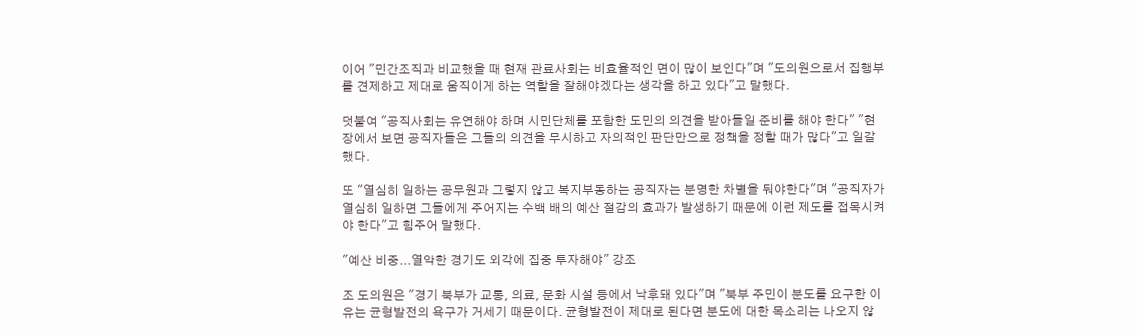이어 "민간조직과 비교했을 때 현재 관료사회는 비효율적인 면이 많이 보인다"며 "도의원으로서 집행부를 견제하고 제대로 움직이게 하는 역할을 잘해야겠다는 생각을 하고 있다"고 말했다.

덧붙여 "공직사회는 유연해야 하며 시민단체를 포함한 도민의 의견을 받아들일 준비를 해야 한다" "현장에서 보면 공직자들은 그들의 의견을 무시하고 자의적인 판단만으로 정책을 정할 때가 많다"고 일갈했다.

또 "열심히 일하는 공무원과 그렇지 않고 복지부동하는 공직자는 분명한 차별을 둬야한다"며 "공직자가 열심히 일하면 그들에게 주어지는 수백 배의 예산 절감의 효과가 발생하기 때문에 이런 제도를 접목시켜야 한다"고 힘주어 말했다.

"예산 비중...열악한 경기도 외각에 집중 투자해야" 강조

조 도의원은 "경기 북부가 교통, 의료, 문화 시설 등에서 낙후돼 있다"며 "북부 주민이 분도를 요구한 이유는 균형발전의 욕구가 거세기 때문이다. 균형발전이 제대로 된다면 분도에 대한 목소리는 나오지 않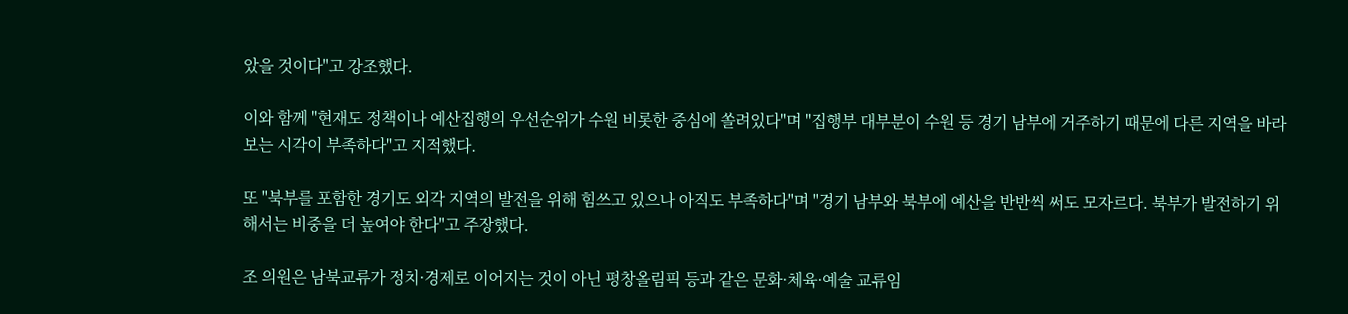았을 것이다"고 강조했다.

이와 함께 "현재도 정책이나 예산집행의 우선순위가 수원 비롯한 중심에 쏠려있다"며 "집행부 대부분이 수원 등 경기 남부에 거주하기 때문에 다른 지역을 바라보는 시각이 부족하다"고 지적했다.

또 "북부를 포함한 경기도 외각 지역의 발전을 위해 힘쓰고 있으나 아직도 부족하다"며 "경기 남부와 북부에 예산을 반반씩 써도 모자르다. 북부가 발전하기 위해서는 비중을 더 높여야 한다"고 주장했다.

조 의원은 남북교류가 정치·경제로 이어지는 것이 아닌 평창올림픽 등과 같은 문화·체육·예술 교류임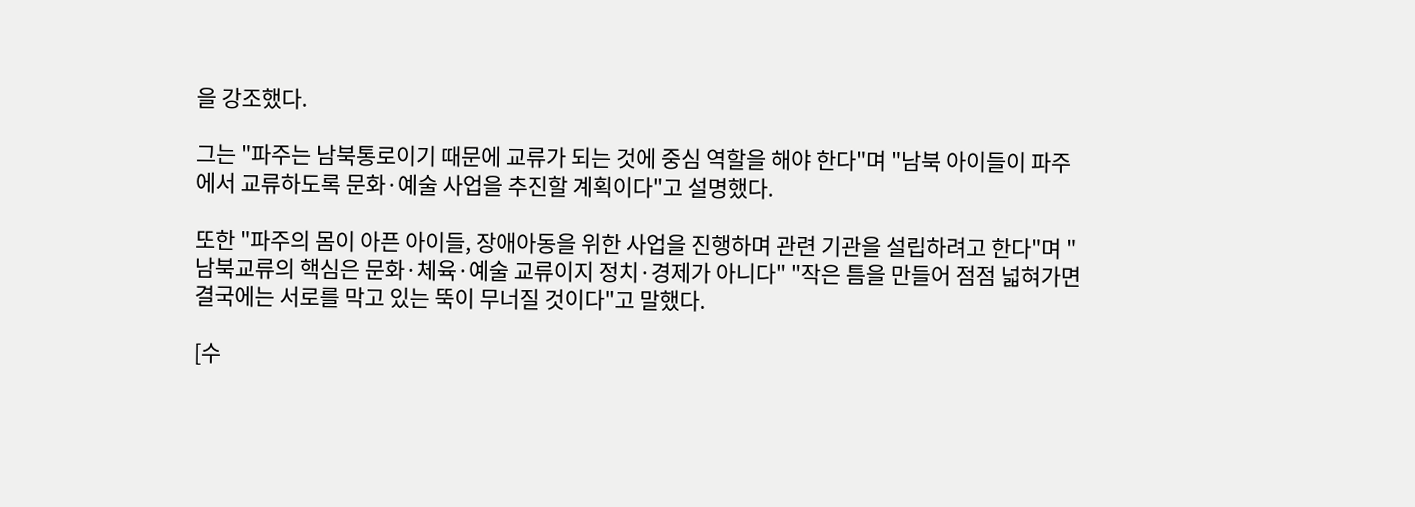을 강조했다.

그는 "파주는 남북통로이기 때문에 교류가 되는 것에 중심 역할을 해야 한다"며 "남북 아이들이 파주에서 교류하도록 문화·예술 사업을 추진할 계획이다"고 설명했다.

또한 "파주의 몸이 아픈 아이들, 장애아동을 위한 사업을 진행하며 관련 기관을 설립하려고 한다"며 "남북교류의 핵심은 문화·체육·예술 교류이지 정치·경제가 아니다" "작은 틈을 만들어 점점 넓혀가면 결국에는 서로를 막고 있는 뚝이 무너질 것이다"고 말했다.

[수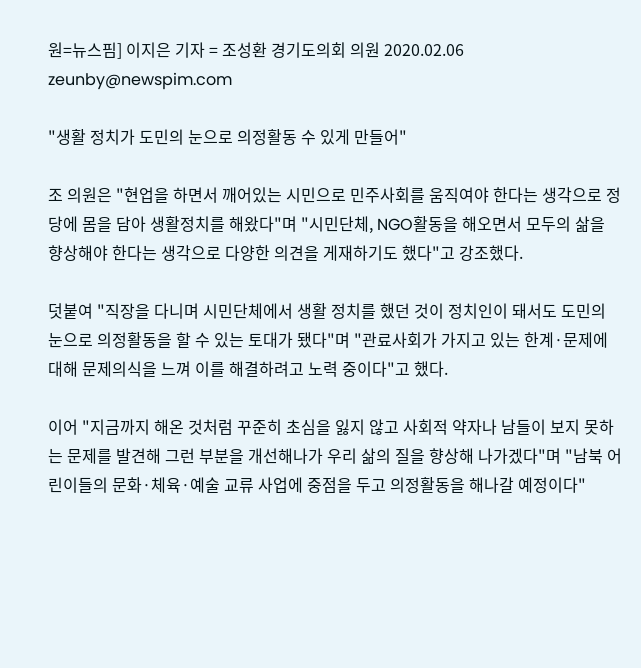원=뉴스핌] 이지은 기자 = 조성환 경기도의회 의원 2020.02.06 zeunby@newspim.com

"생활 정치가 도민의 눈으로 의정활동 수 있게 만들어"

조 의원은 "현업을 하면서 깨어있는 시민으로 민주사회를 움직여야 한다는 생각으로 정당에 몸을 담아 생활정치를 해왔다"며 "시민단체, NGO활동을 해오면서 모두의 삶을 향상해야 한다는 생각으로 다양한 의견을 게재하기도 했다"고 강조했다.

덧붙여 "직장을 다니며 시민단체에서 생활 정치를 했던 것이 정치인이 돼서도 도민의 눈으로 의정활동을 할 수 있는 토대가 됐다"며 "관료사회가 가지고 있는 한계·문제에 대해 문제의식을 느껴 이를 해결하려고 노력 중이다"고 했다.

이어 "지금까지 해온 것처럼 꾸준히 초심을 잃지 않고 사회적 약자나 남들이 보지 못하는 문제를 발견해 그런 부분을 개선해나가 우리 삶의 질을 향상해 나가겠다"며 "남북 어린이들의 문화·체육·예술 교류 사업에 중점을 두고 의정활동을 해나갈 예정이다"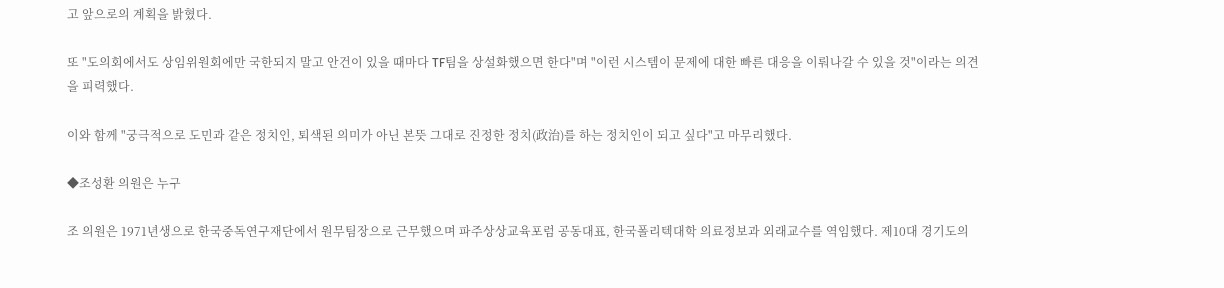고 앞으로의 계획을 밝혔다.

또 "도의회에서도 상임위원회에만 국한되지 말고 안건이 있을 때마다 TF팀을 상설화했으면 한다"며 "이런 시스템이 문제에 대한 빠른 대응을 이뤄나갈 수 있을 것"이라는 의견을 피력했다.

이와 함께 "궁극적으로 도민과 같은 정치인, 퇴색된 의미가 아닌 본뜻 그대로 진정한 정치(政治)를 하는 정치인이 되고 싶다"고 마무리했다.

◆조성환 의원은 누구

조 의원은 1971년생으로 한국중독연구재단에서 원무팀장으로 근무했으며 파주상상교육포럼 공동대표, 한국폴리텍대학 의료정보과 외래교수를 역임했다. 제10대 경기도의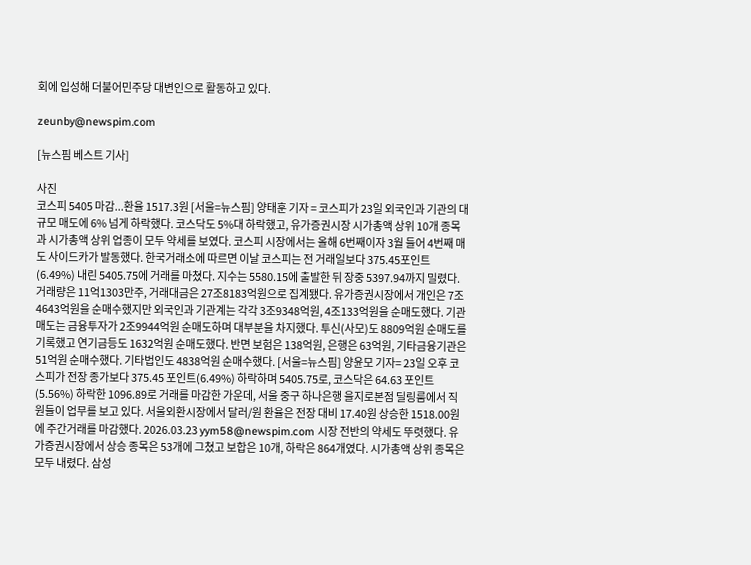회에 입성해 더불어민주당 대변인으로 활동하고 있다.

zeunby@newspim.com

[뉴스핌 베스트 기사]

사진
코스피 5405 마감...환율 1517.3원 [서울=뉴스핌] 양태훈 기자 = 코스피가 23일 외국인과 기관의 대규모 매도에 6% 넘게 하락했다. 코스닥도 5%대 하락했고, 유가증권시장 시가총액 상위 10개 종목과 시가총액 상위 업종이 모두 약세를 보였다. 코스피 시장에서는 올해 6번째이자 3월 들어 4번째 매도 사이드카가 발동했다. 한국거래소에 따르면 이날 코스피는 전 거래일보다 375.45포인트(6.49%) 내린 5405.75에 거래를 마쳤다. 지수는 5580.15에 출발한 뒤 장중 5397.94까지 밀렸다. 거래량은 11억1303만주, 거래대금은 27조8183억원으로 집계됐다. 유가증권시장에서 개인은 7조4643억원을 순매수했지만 외국인과 기관계는 각각 3조9348억원, 4조133억원을 순매도했다. 기관 매도는 금융투자가 2조9944억원 순매도하며 대부분을 차지했다. 투신(사모)도 8809억원 순매도를 기록했고 연기금등도 1632억원 순매도했다. 반면 보험은 138억원, 은행은 63억원, 기타금융기관은 51억원 순매수했다. 기타법인도 4838억원 순매수했다. [서울=뉴스핌] 양윤모 기자= 23일 오후 코스피가 전장 종가보다 375.45 포인트(6.49%) 하락하며 5405.75로, 코스닥은 64.63 포인트(5.56%) 하락한 1096.89로 거래를 마감한 가운데, 서울 중구 하나은행 을지로본점 딜링룸에서 직원들이 업무를 보고 있다. 서울외환시장에서 달러/원 환율은 전장 대비 17.40원 상승한 1518.00원에 주간거래를 마감했다. 2026.03.23 yym58@newspim.com 시장 전반의 약세도 뚜렷했다. 유가증권시장에서 상승 종목은 53개에 그쳤고 보합은 10개, 하락은 864개였다. 시가총액 상위 종목은 모두 내렸다. 삼성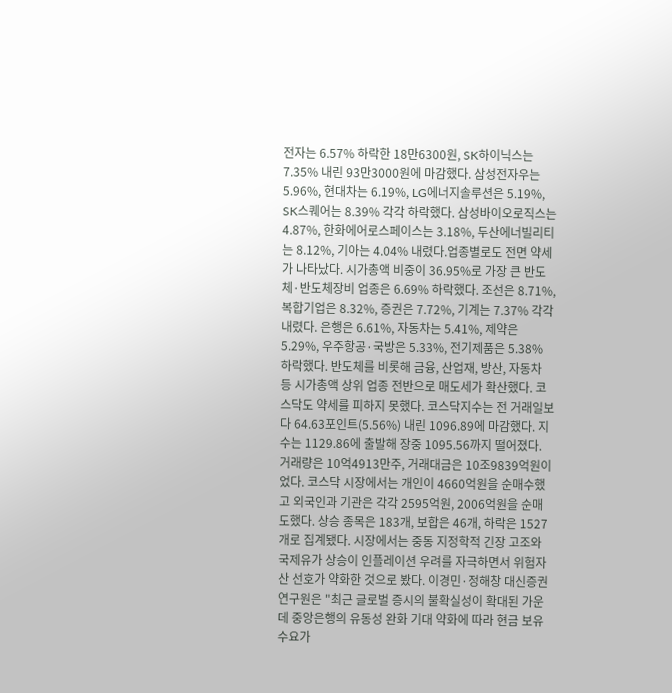전자는 6.57% 하락한 18만6300원, SK하이닉스는 7.35% 내린 93만3000원에 마감했다. 삼성전자우는 5.96%, 현대차는 6.19%, LG에너지솔루션은 5.19%, SK스퀘어는 8.39% 각각 하락했다. 삼성바이오로직스는 4.87%, 한화에어로스페이스는 3.18%, 두산에너빌리티는 8.12%, 기아는 4.04% 내렸다.업종별로도 전면 약세가 나타났다. 시가총액 비중이 36.95%로 가장 큰 반도체·반도체장비 업종은 6.69% 하락했다. 조선은 8.71%, 복합기업은 8.32%, 증권은 7.72%, 기계는 7.37% 각각 내렸다. 은행은 6.61%, 자동차는 5.41%, 제약은 5.29%, 우주항공·국방은 5.33%, 전기제품은 5.38% 하락했다. 반도체를 비롯해 금융, 산업재, 방산, 자동차 등 시가총액 상위 업종 전반으로 매도세가 확산했다. 코스닥도 약세를 피하지 못했다. 코스닥지수는 전 거래일보다 64.63포인트(5.56%) 내린 1096.89에 마감했다. 지수는 1129.86에 출발해 장중 1095.56까지 떨어졌다. 거래량은 10억4913만주, 거래대금은 10조9839억원이었다. 코스닥 시장에서는 개인이 4660억원을 순매수했고 외국인과 기관은 각각 2595억원, 2006억원을 순매도했다. 상승 종목은 183개, 보합은 46개, 하락은 1527개로 집계됐다. 시장에서는 중동 지정학적 긴장 고조와 국제유가 상승이 인플레이션 우려를 자극하면서 위험자산 선호가 약화한 것으로 봤다. 이경민·정해창 대신증권 연구원은 "최근 글로벌 증시의 불확실성이 확대된 가운데 중앙은행의 유동성 완화 기대 약화에 따라 현금 보유 수요가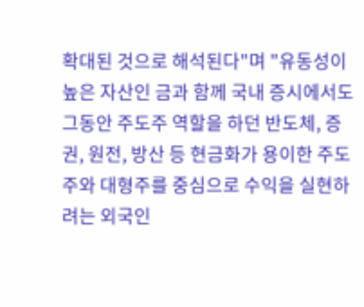확대된 것으로 해석된다"며 "유동성이 높은 자산인 금과 함께 국내 증시에서도 그동안 주도주 역할을 하던 반도체, 증권, 원전, 방산 등 현금화가 용이한 주도주와 대형주를 중심으로 수익을 실현하려는 외국인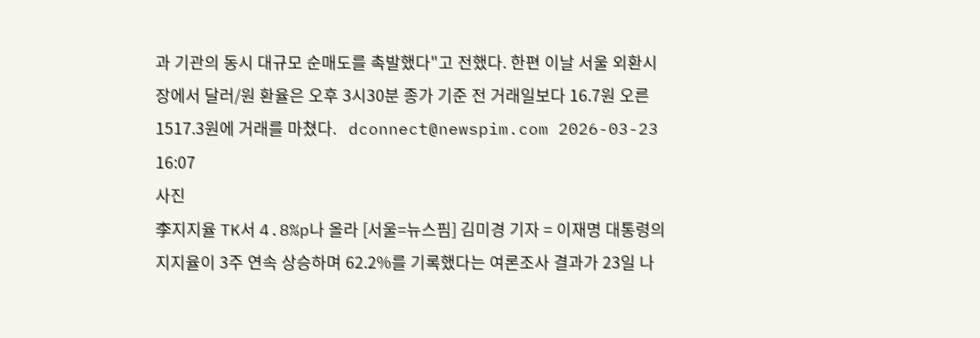과 기관의 동시 대규모 순매도를 촉발했다"고 전했다. 한편 이날 서울 외환시장에서 달러/원 환율은 오후 3시30분 종가 기준 전 거래일보다 16.7원 오른 1517.3원에 거래를 마쳤다.   dconnect@newspim.com 2026-03-23 16:07
사진
李지지율 TK서 4.8%p나 올라 [서울=뉴스핌] 김미경 기자 = 이재명 대통령의 지지율이 3주 연속 상승하며 62.2%를 기록했다는 여론조사 결과가 23일 나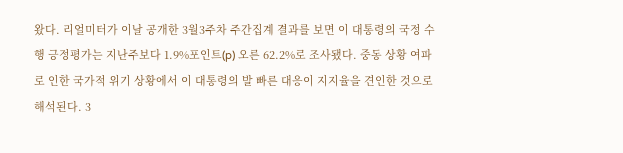왔다. 리얼미터가 이날 공개한 3월3주차 주간집계 결과를 보면 이 대통령의 국정 수행 긍정평가는 지난주보다 1.9%포인트(p) 오른 62.2%로 조사됐다. 중동 상황 여파로 인한 국가적 위기 상황에서 이 대통령의 발 빠른 대응이 지지율을 견인한 것으로 해석된다. 3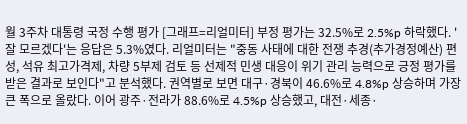월 3주차 대통령 국정 수행 평가 [그래프=리얼미터] 부정 평가는 32.5%로 2.5%p 하락했다. '잘 모르겠다'는 응답은 5.3%였다. 리얼미터는 "중동 사태에 대한 전쟁 추경(추가경정예산) 편성, 석유 최고가격제, 차량 5부제 검토 등 선제적 민생 대응이 위기 관리 능력으로 긍정 평가를 받은 결과로 보인다"고 분석했다. 권역별로 보면 대구·경북이 46.6%로 4.8%p 상승하며 가장 큰 폭으로 올랐다. 이어 광주·전라가 88.6%로 4.5%p 상승했고, 대전·세종·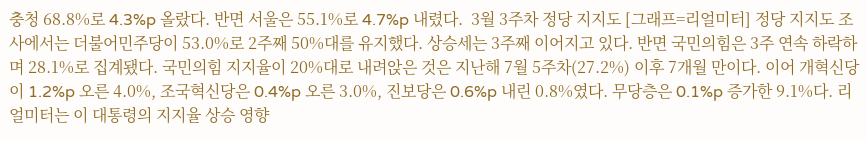충청 68.8%로 4.3%p 올랐다. 반면 서울은 55.1%로 4.7%p 내렸다.  3월 3주차 정당 지지도 [그래프=리얼미터] 정당 지지도 조사에서는 더불어민주당이 53.0%로 2주째 50%대를 유지했다. 상승세는 3주째 이어지고 있다. 반면 국민의힘은 3주 연속 하락하며 28.1%로 집계됐다. 국민의힘 지지율이 20%대로 내려앉은 것은 지난해 7월 5주차(27.2%) 이후 7개월 만이다. 이어 개혁신당이 1.2%p 오른 4.0%, 조국혁신당은 0.4%p 오른 3.0%, 진보당은 0.6%p 내린 0.8%였다. 무당층은 0.1%p 증가한 9.1%다. 리얼미터는 이 대통령의 지지율 상승 영향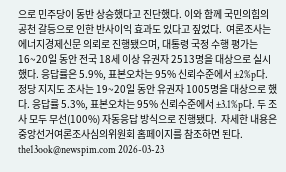으로 민주당이 동반 상승했다고 진단했다. 이와 함께 국민의힘의 공천 갈등으로 인한 반사이익 효과도 있다고 짚었다.  여론조사는 에너지경제신문 의뢰로 진행됐으며, 대통령 국정 수행 평가는 16~20일 동안 전국 18세 이상 유권자 2513명을 대상으로 실시했다. 응답률은 5.9%, 표본오차는 95% 신뢰수준에서 ±2%p다. 정당 지지도 조사는 19~20일 동안 유권자 1005명을 대상으로 했다. 응답률 5.3%, 표본오차는 95% 신뢰수준에서 ±3.1%p다. 두 조사 모두 무선(100%) 자동응답 방식으로 진행됐다.  자세한 내용은 중앙선거여론조사심의위원회 홈페이지를 참조하면 된다. the13ook@newspim.com 2026-03-23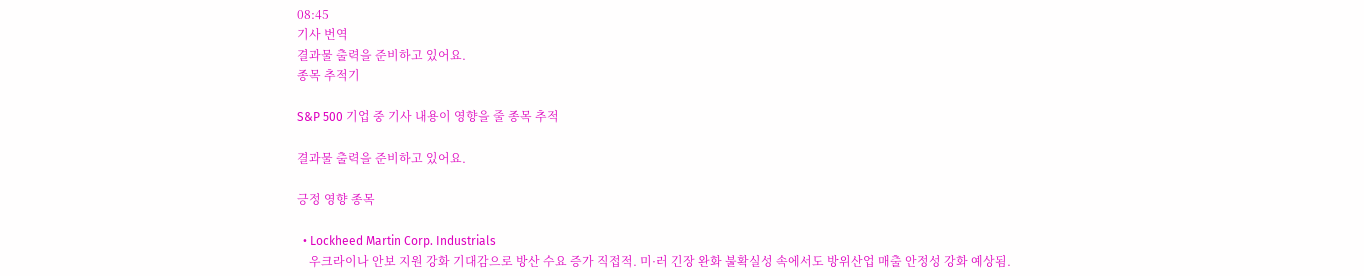08:45
기사 번역
결과물 출력을 준비하고 있어요.
종목 추적기

S&P 500 기업 중 기사 내용이 영향을 줄 종목 추적

결과물 출력을 준비하고 있어요.

긍정 영향 종목

  • Lockheed Martin Corp. Industrials
    우크라이나 안보 지원 강화 기대감으로 방산 수요 증가 직접적. 미·러 긴장 완화 불확실성 속에서도 방위산업 매출 안정성 강화 예상됨.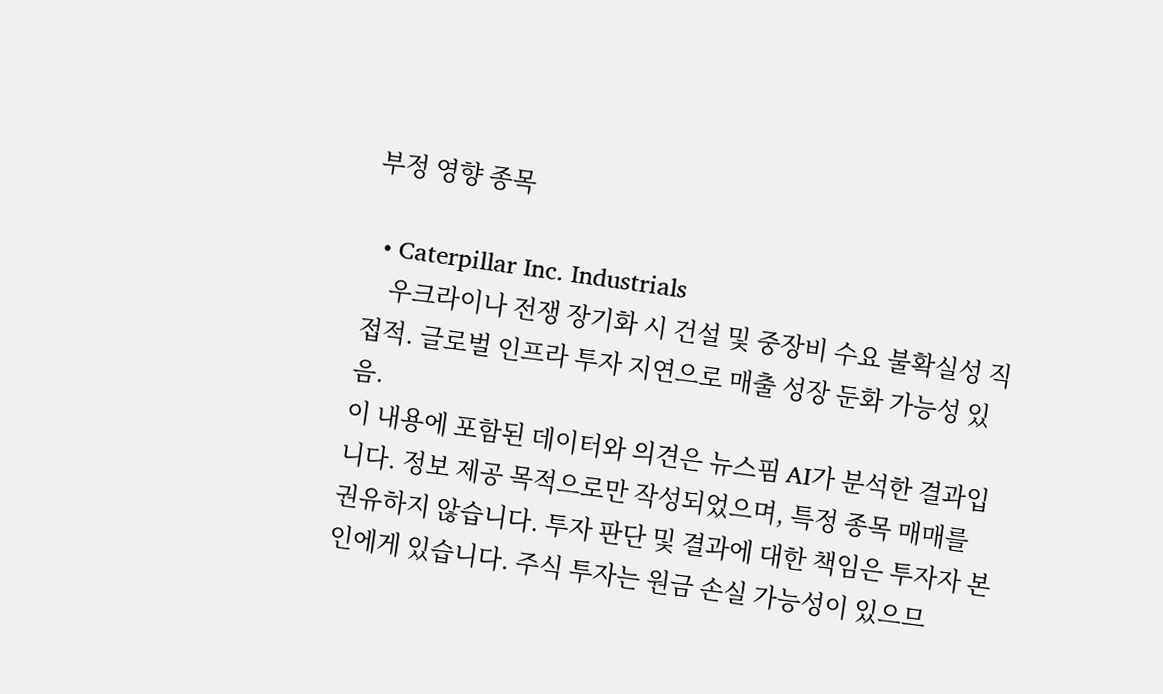부정 영향 종목

  • Caterpillar Inc. Industrials
    우크라이나 전쟁 장기화 시 건설 및 중장비 수요 불확실성 직접적. 글로벌 인프라 투자 지연으로 매출 성장 둔화 가능성 있음.
이 내용에 포함된 데이터와 의견은 뉴스핌 AI가 분석한 결과입니다. 정보 제공 목적으로만 작성되었으며, 특정 종목 매매를 권유하지 않습니다. 투자 판단 및 결과에 대한 책임은 투자자 본인에게 있습니다. 주식 투자는 원금 손실 가능성이 있으므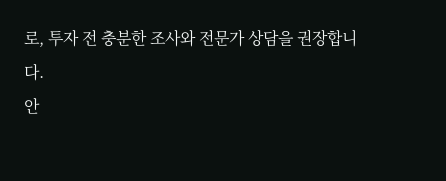로, 투자 전 충분한 조사와 전문가 상담을 권장합니다.
안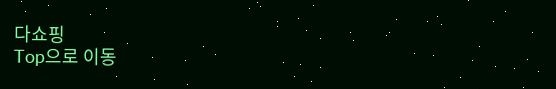다쇼핑
Top으로 이동